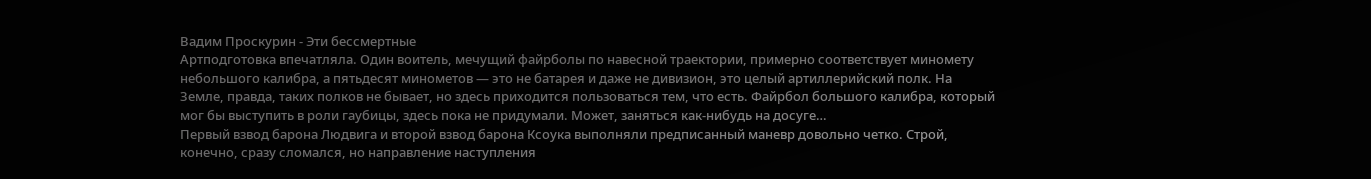Вадим Проскурин - Эти бессмертные
Артподготовка впечатляла. Один воитель, мечущий файрболы по навесной траектории, примерно соответствует миномету небольшого калибра, а пятьдесят минометов — это не батарея и даже не дивизион, это целый артиллерийский полк. На Земле, правда, таких полков не бывает, но здесь приходится пользоваться тем, что есть. Файрбол большого калибра, который мог бы выступить в роли гаубицы, здесь пока не придумали. Может, заняться как-нибудь на досуге…
Первый взвод барона Людвига и второй взвод барона Ксоука выполняли предписанный маневр довольно четко. Строй, конечно, сразу сломался, но направление наступления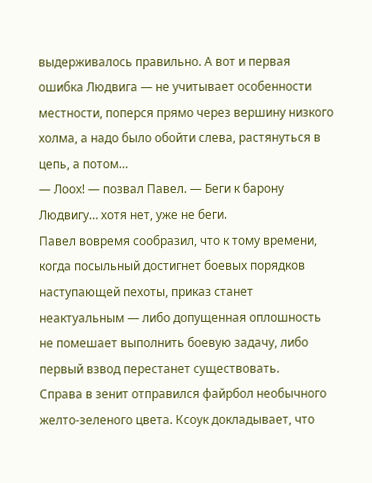выдерживалось правильно. А вот и первая ошибка Людвига — не учитывает особенности местности, поперся прямо через вершину низкого холма, а надо было обойти слева, растянуться в цепь, а потом…
— Лоох! — позвал Павел. — Беги к барону Людвигу… хотя нет, уже не беги.
Павел вовремя сообразил, что к тому времени, когда посыльный достигнет боевых порядков наступающей пехоты, приказ станет неактуальным — либо допущенная оплошность не помешает выполнить боевую задачу, либо первый взвод перестанет существовать.
Справа в зенит отправился файрбол необычного желто-зеленого цвета. Ксоук докладывает, что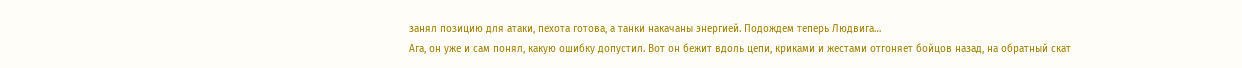занял позицию для атаки, пехота готова, а танки накачаны энергией. Подождем теперь Людвига…
Ага, он уже и сам понял, какую ошибку допустил. Вот он бежит вдоль цепи, криками и жестами отгоняет бойцов назад, на обратный скат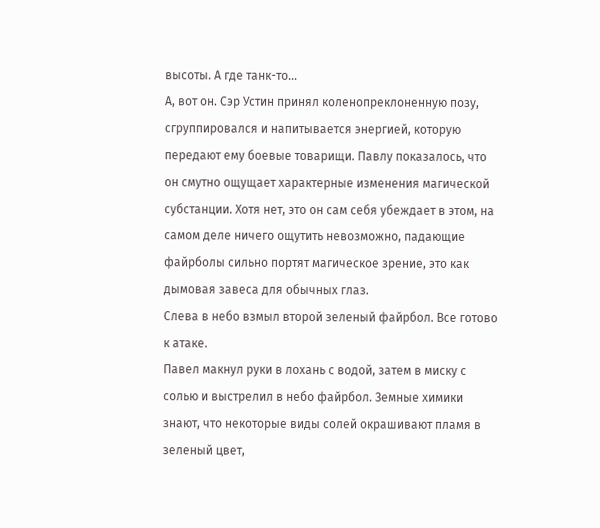высоты. А где танк-то…
А, вот он. Сэр Устин принял коленопреклоненную позу, сгруппировался и напитывается энергией, которую передают ему боевые товарищи. Павлу показалось, что он смутно ощущает характерные изменения магической субстанции. Хотя нет, это он сам себя убеждает в этом, на самом деле ничего ощутить невозможно, падающие файрболы сильно портят магическое зрение, это как дымовая завеса для обычных глаз.
Слева в небо взмыл второй зеленый файрбол. Все готово к атаке.
Павел макнул руки в лохань с водой, затем в миску с солью и выстрелил в небо файрбол. Земные химики знают, что некоторые виды солей окрашивают пламя в зеленый цвет,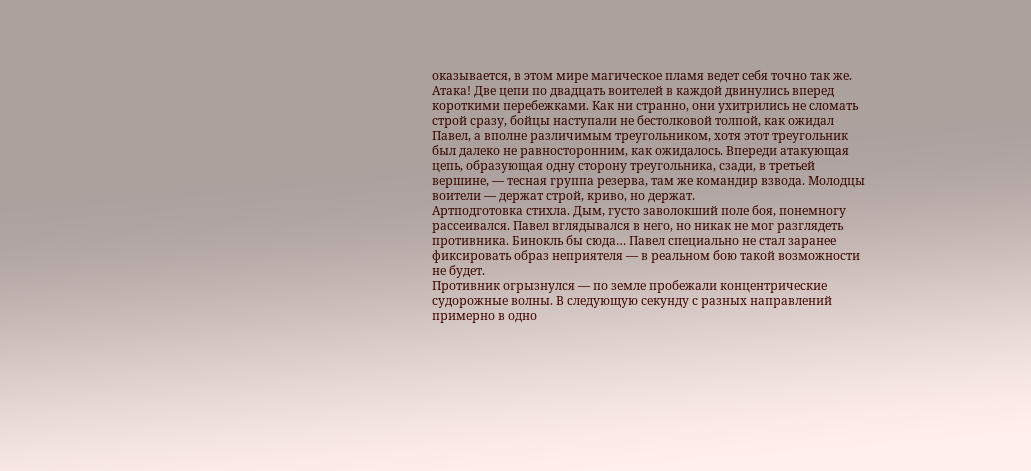оказывается, в этом мире магическое пламя ведет себя точно так же.
Атака! Две цепи по двадцать воителей в каждой двинулись вперед короткими перебежками. Как ни странно, они ухитрились не сломать строй сразу, бойцы наступали не бестолковой толпой, как ожидал Павел, а вполне различимым треугольником, хотя этот треугольник был далеко не равносторонним, как ожидалось. Впереди атакующая цепь, образующая одну сторону треугольника, сзади, в третьей вершине, — тесная группа резерва, там же командир взвода. Молодцы воители — держат строй, криво, но держат.
Артподготовка стихла. Дым, густо заволокший поле боя, понемногу рассеивался. Павел вглядывался в него, но никак не мог разглядеть противника. Бинокль бы сюда… Павел специально не стал заранее фиксировать образ неприятеля — в реальном бою такой возможности не будет.
Противник огрызнулся — по земле пробежали концентрические судорожные волны. В следующую секунду с разных направлений примерно в одно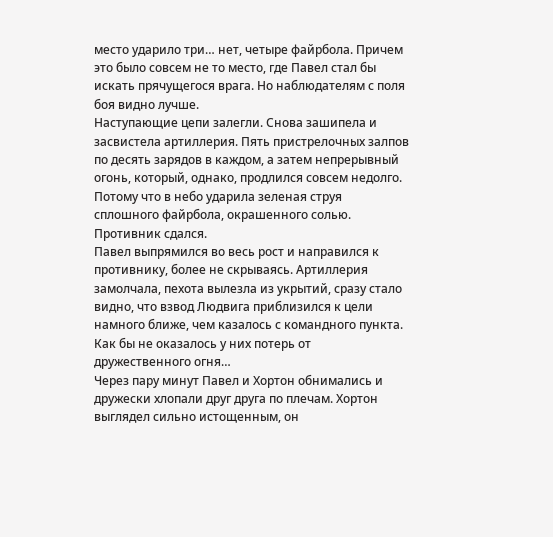место ударило три… нет, четыре файрбола. Причем это было совсем не то место, где Павел стал бы искать прячущегося врага. Но наблюдателям с поля боя видно лучше.
Наступающие цепи залегли. Снова зашипела и засвистела артиллерия. Пять пристрелочных залпов по десять зарядов в каждом, а затем непрерывный огонь, который, однако, продлился совсем недолго. Потому что в небо ударила зеленая струя сплошного файрбола, окрашенного солью. Противник сдался.
Павел выпрямился во весь рост и направился к противнику, более не скрываясь. Артиллерия замолчала, пехота вылезла из укрытий, сразу стало видно, что взвод Людвига приблизился к цели намного ближе, чем казалось с командного пункта. Как бы не оказалось у них потерь от дружественного огня…
Через пару минут Павел и Хортон обнимались и дружески хлопали друг друга по плечам. Хортон выглядел сильно истощенным, он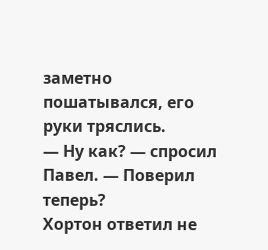заметно пошатывался, его руки тряслись.
— Ну как? — спросил Павел. — Поверил теперь?
Хортон ответил не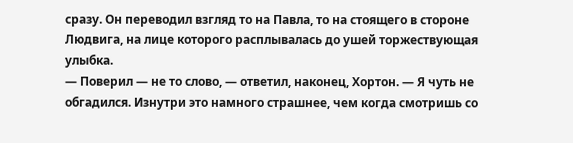сразу. Он переводил взгляд то на Павла, то на стоящего в стороне Людвига, на лице которого расплывалась до ушей торжествующая улыбка.
— Поверил — не то слово, — ответил, наконец, Хортон. — Я чуть не обгадился. Изнутри это намного страшнее, чем когда смотришь со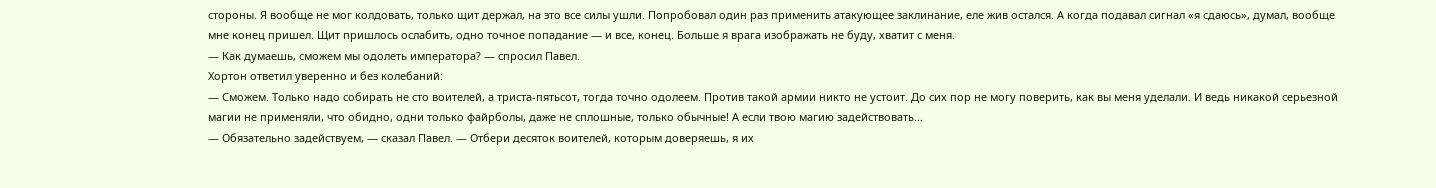стороны. Я вообще не мог колдовать, только щит держал, на это все силы ушли. Попробовал один раз применить атакующее заклинание, еле жив остался. А когда подавал сигнал «я сдаюсь», думал, вообще мне конец пришел. Щит пришлось ослабить, одно точное попадание — и все, конец. Больше я врага изображать не буду, хватит с меня.
— Как думаешь, сможем мы одолеть императора? — спросил Павел.
Хортон ответил уверенно и без колебаний:
— Сможем. Только надо собирать не сто воителей, а триста-пятьсот, тогда точно одолеем. Против такой армии никто не устоит. До сих пор не могу поверить, как вы меня уделали. И ведь никакой серьезной магии не применяли, что обидно, одни только файрболы, даже не сплошные, только обычные! А если твою магию задействовать…
— Обязательно задействуем, — сказал Павел. — Отбери десяток воителей, которым доверяешь, я их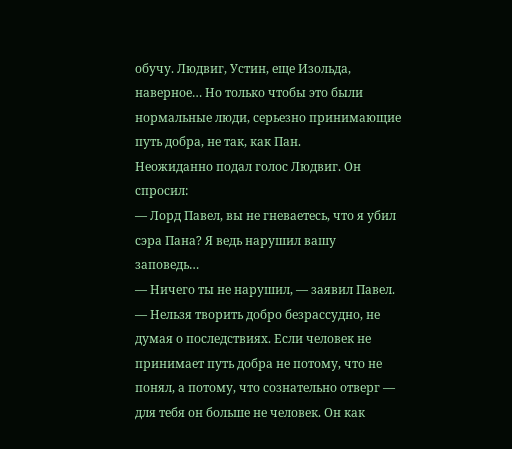обучу. Людвиг, Устин, еще Изольда, наверное… Но только чтобы это были нормальные люди, серьезно принимающие путь добра, не так, как Пан.
Неожиданно подал голос Людвиг. Он спросил:
— Лорд Павел, вы не гневаетесь, что я убил сэра Пана? Я ведь нарушил вашу заповедь…
— Ничего ты не нарушил, — заявил Павел. — Нельзя творить добро безрассудно, не думая о последствиях. Если человек не принимает путь добра не потому, что не понял, а потому, что сознательно отверг — для тебя он больше не человек. Он как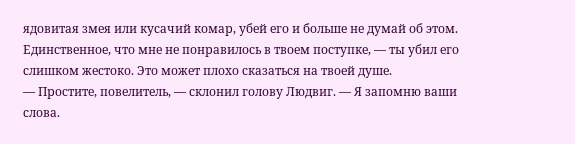ядовитая змея или кусачий комар, убей его и больше не думай об этом. Единственное, что мне не понравилось в твоем поступке, — ты убил его слишком жестоко. Это может плохо сказаться на твоей душе.
— Простите, повелитель, — склонил голову Людвиг. — Я запомню ваши слова.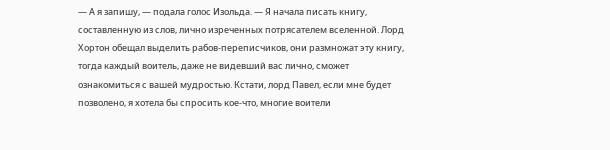— А я запишу, — подала голос Изольда. — Я начала писать книгу, составленную из слов, лично изреченных потрясателем вселенной. Лорд Хортон обещал выделить рабов-переписчиков, они размножат эту книгу, тогда каждый воитель, даже не видевший вас лично, сможет ознакомиться с вашей мудростью. Кстати, лорд Павел, если мне будет позволено, я хотела бы спросить кое-что, многие воители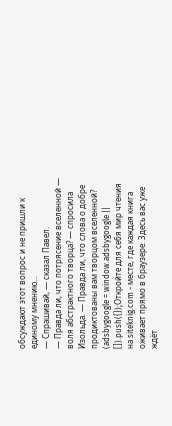обсуждают этот вопрос и не пришли к единому мнению…
— Спрашивай, — сказал Павел.
— Правда ли, что потрясение вселенной — воля абстрактного творца? — спросила Изольда. — Правда ли, что слова о добре продиктованы вам творцом вселенной?
(adsbygoogle = window.adsbygoogle || []).push({});Откройте для себя мир чтения на siteknig.com - месте, где каждая книга оживает прямо в браузере. Здесь вас уже ждёт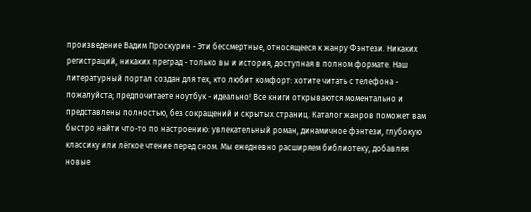произведение Вадим Проскурин - Эти бессмертные, относящееся к жанру Фэнтези. Никаких регистраций, никаких преград - только вы и история, доступная в полном формате. Наш литературный портал создан для тех, кто любит комфорт: хотите читать с телефона - пожалуйста; предпочитаете ноутбук - идеально! Все книги открываются моментально и представлены полностью, без сокращений и скрытых страниц. Каталог жанров поможет вам быстро найти что-то по настроению: увлекательный роман, динамичное фэнтези, глубокую классику или лёгкое чтение перед сном. Мы ежедневно расширяем библиотеку, добавляя новые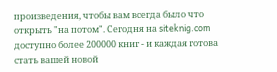произведения, чтобы вам всегда было что открыть "на потом". Сегодня на siteknig.com доступно более 200000 книг - и каждая готова стать вашей новой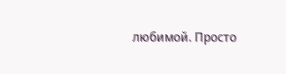любимой. Просто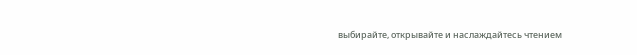выбирайте, открывайте и наслаждайтесь чтением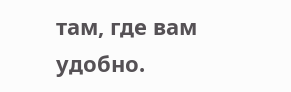там, где вам удобно.